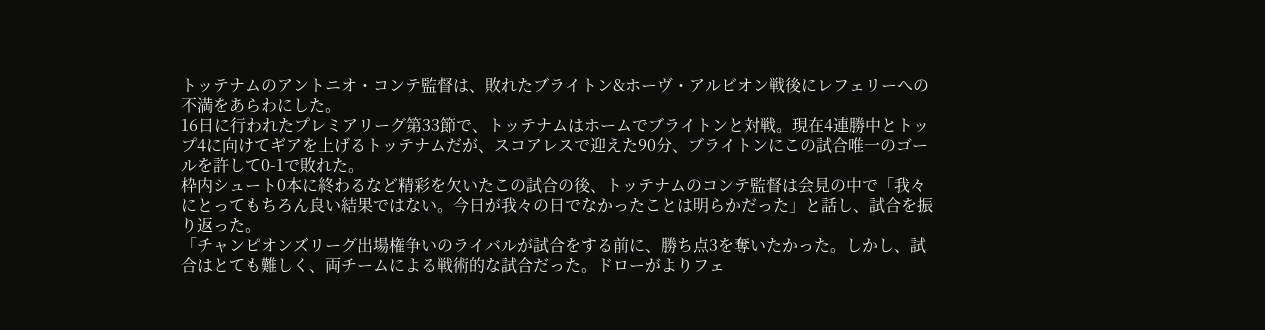トッテナムのアントニオ・コンテ監督は、敗れたブライトン&ホーヴ・アルビオン戦後にレフェリーへの不満をあらわにした。
16日に行われたプレミアリーグ第33節で、トッテナムはホームでブライトンと対戦。現在4連勝中とトップ4に向けてギアを上げるトッテナムだが、スコアレスで迎えた90分、ブライトンにこの試合唯一のゴールを許して0-1で敗れた。
枠内シュート0本に終わるなど精彩を欠いたこの試合の後、トッテナムのコンテ監督は会見の中で「我々にとってもちろん良い結果ではない。今日が我々の日でなかったことは明らかだった」と話し、試合を振り返った。
「チャンピオンズリーグ出場権争いのライバルが試合をする前に、勝ち点3を奪いたかった。しかし、試合はとても難しく、両チームによる戦術的な試合だった。ドローがよりフェ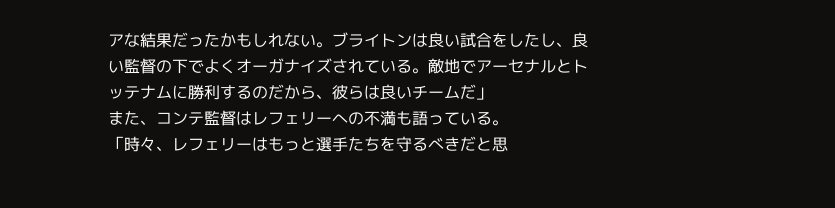アな結果だったかもしれない。ブライトンは良い試合をしたし、良い監督の下でよくオーガナイズされている。敵地でアーセナルとトッテナムに勝利するのだから、彼らは良いチームだ」
また、コンテ監督はレフェリーへの不満も語っている。
「時々、レフェリーはもっと選手たちを守るべきだと思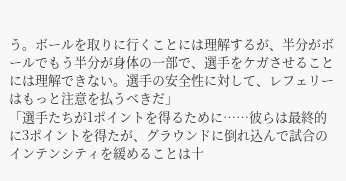う。ボールを取りに行くことには理解するが、半分がボールでもう半分が身体の一部で、選手をケガさせることには理解できない。選手の安全性に対して、レフェリーはもっと注意を払うべきだ」
「選手たちが1ポイントを得るために……彼らは最終的に3ポイントを得たが、グラウンドに倒れ込んで試合のインテンシティを緩めることは十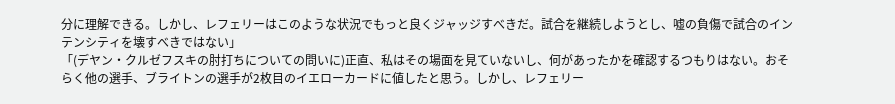分に理解できる。しかし、レフェリーはこのような状況でもっと良くジャッジすべきだ。試合を継続しようとし、嘘の負傷で試合のインテンシティを壊すべきではない」
「(デヤン・クルゼフスキの肘打ちについての問いに)正直、私はその場面を見ていないし、何があったかを確認するつもりはない。おそらく他の選手、ブライトンの選手が2枚目のイエローカードに値したと思う。しかし、レフェリー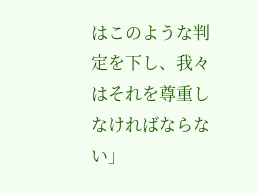はこのような判定を下し、我々はそれを尊重しなければならない」